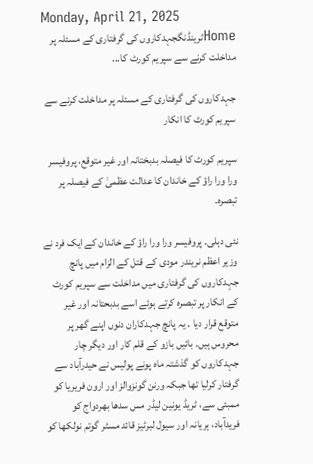Monday, April 21, 2025
Homeٹرینڈنگجہدکاروں کی گرفتاری کے مسئلہ پر مداخلت کرنے سے سپریم کورٹ کا...

جہدکاروں کی گرفتاری کے مسئلہ پر مداخلت کرنے سے سپریم کورٹ کا انکار

سپریم کورٹ کا فیصلہ بدبختانہ اور غیر متوقع، پروفیسر ورا ورا راؤ کے خاندان کا عدالت عظمیٰ کے فیصلہ پر تبصرہ۔

نئی دہلی۔ پروفیسر ورا ورا راؤ کے خاندان کے ایک فرد نے وزیر اعظم نریندر مودی کے قتل کے الزام میں پانچ جہدکاروں کی گرفتاری میں مداخلت سے سپریم کورٹ کے انکار پر تبصرہ کرتے ہوئے اسے بدبحتانہ اور غیر متوقع قرار دیا ۔ یہ پانچ جہدکاران دنوں اپنے گھر پر محروس ہیں۔ بائیں بازو کے قلم کار اور دیگر چار جہدکاروں کو گذشتہ ماہ پونے پولیس نے حیدرآباد سے گرفتار کرلیا تھا جبکہ ورنن گونزوالز اور ارون فریریا کو ممبئی سے، ٹریڈ یونین لیڈر مس سدھا بھردواج کو فریدآباد، ہریانہ اور سیول لبرٹیز قائد مسٹر گوتم نولکھا کو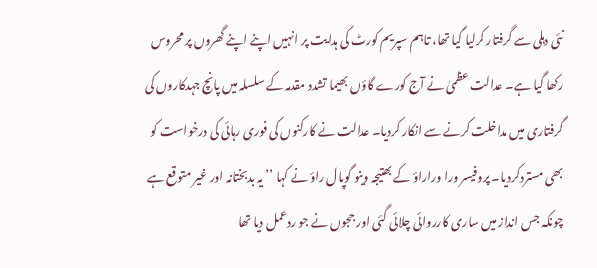نئی دہلی سے گرفتار کرلیا گیا تھا، تاہم سپریم کورٹ کی ہدایت پر انہیں اپنے اپنے گھروں پر محروس رکھا گیا ہے۔ عدالت عظمیٰ نے آج کورے گاؤں بھیما تشدد مقدمہ کے سلسلہ میں پانچ جہدکاروں کی گرفتاری میں مداخلت کرنے سے انکار کردیا۔ عدالت نے کارکنوں کی فوری رہائی کی درخواست کو بھی مستردکردیا۔ پروفیسر ورا وراراؤ کے بھتیجہ وینو گوپال راؤ نے کہا ’’ یہ بدبختانہ اور غیر متوقع ہے چونکہ جس انداز میں ساری کارروائی چلائی گئی اور ججوں نے جو ردعمل دیا تھا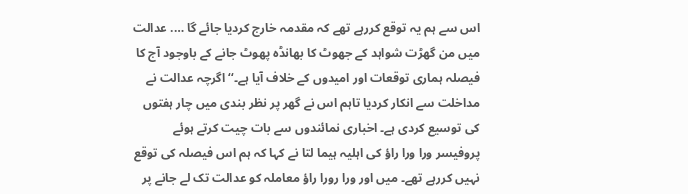اس سے ہم یہ توقع کررہے تھے کہ مقدمہ خارج کردیا جائے گا …. عدالت میں من گھڑت شواہد کے جھوٹ کا بھانڈہ پھوٹ جانے کے باوجود آج کا فیصلہ ہماری توقعات اور امیدوں کے خلاف آیا ہے۔‘‘ اگرچہ عدالت نے مداخلت سے انکار کردیا تاہم اس نے گھر پر نظر بندی میں چار ہفتوں کی توسیع کردی ہے۔ اخباری نمائندوں سے بات چیت کرتے ہوئے پروفیسر ورا ورا راؤ کی اہلیہ ہیما لتا نے کہا کہ ہم اس فیصلہ کی توقع نہیں کررہے تھے۔ میں اور ورا رورا راؤ معاملہ کو عدالت تک لے جانے پر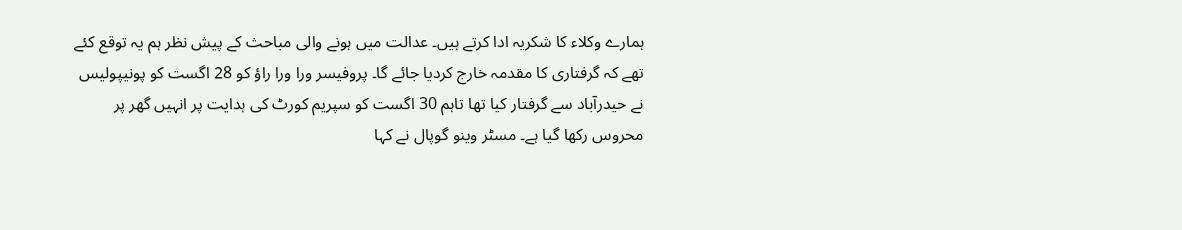ہمارے وکلاء کا شکریہ ادا کرتے ہیں۔ عدالت میں ہونے والی مباحث کے پیش نظر ہم یہ توقع کئے تھے کہ گرفتاری کا مقدمہ خارج کردیا جائے گا۔ پروفیسر ورا ورا راؤ کو 28 اگست کو پونیپولیس نے حیدرآباد سے گرفتار کیا تھا تاہم 30 اگست کو سپریم کورٹ کی ہدایت پر انہیں گھر پر محروس رکھا گیا ہے۔ مسٹر وینو گوپال نے کہا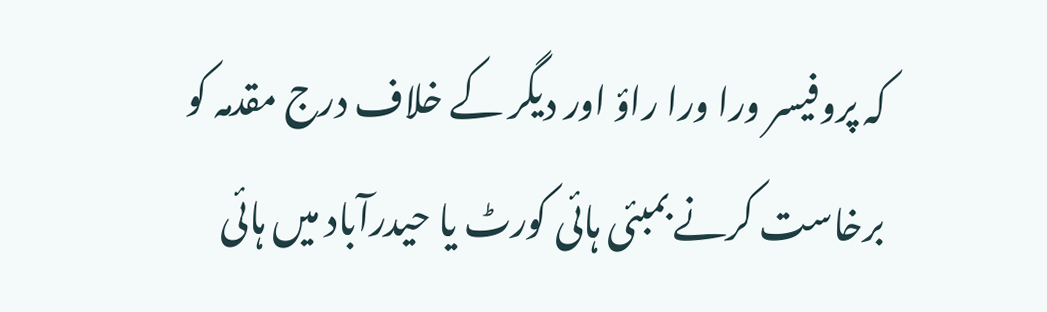کہ پروفیسر ورا ورا راؤ اور دیگر کے خلاف درج مقدمہ کو برخاست کرنے بمبئی ہائی کورٹ یا حیدرآباد میں ہائی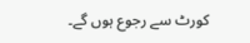کورٹ سے رجوع ہوں گے۔